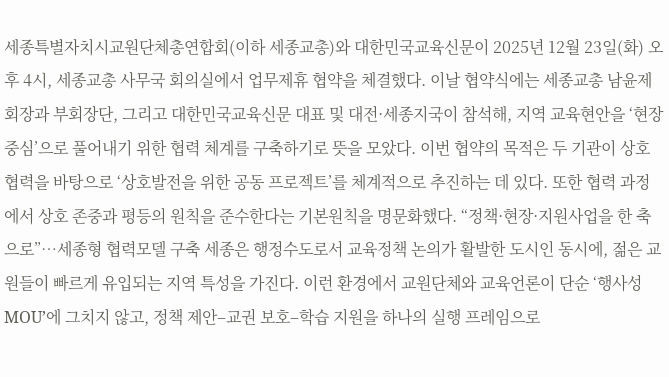세종특별자치시교원단체총연합회(이하 세종교총)와 대한민국교육신문이 2025년 12월 23일(화) 오후 4시, 세종교총 사무국 회의실에서 업무제휴 협약을 체결했다. 이날 협약식에는 세종교총 남윤제 회장과 부회장단, 그리고 대한민국교육신문 대표 및 대전·세종지국이 참석해, 지역 교육현안을 ‘현장 중심’으로 풀어내기 위한 협력 체계를 구축하기로 뜻을 모았다. 이번 협약의 목적은 두 기관이 상호 협력을 바탕으로 ‘상호발전을 위한 공동 프로젝트’를 체계적으로 추진하는 데 있다. 또한 협력 과정에서 상호 존중과 평등의 원칙을 준수한다는 기본원칙을 명문화했다. “정책·현장·지원사업을 한 축으로”…세종형 협력모델 구축 세종은 행정수도로서 교육정책 논의가 활발한 도시인 동시에, 젊은 교원들이 빠르게 유입되는 지역 특성을 가진다. 이런 환경에서 교원단체와 교육언론이 단순 ‘행사성 MOU’에 그치지 않고, 정책 제안–교권 보호–학습 지원을 하나의 실행 프레임으로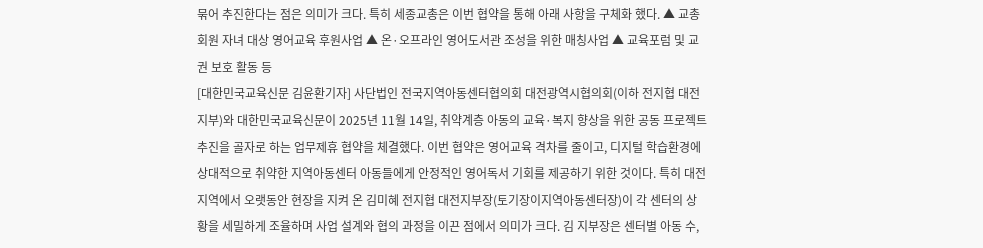묶어 추진한다는 점은 의미가 크다. 특히 세종교총은 이번 협약을 통해 아래 사항을 구체화 했다. ▲ 교총회원 자녀 대상 영어교육 후원사업 ▲ 온·오프라인 영어도서관 조성을 위한 매칭사업 ▲ 교육포럼 및 교권 보호 활동 등
[대한민국교육신문 김윤환기자] 사단법인 전국지역아동센터협의회 대전광역시협의회(이하 전지협 대전지부)와 대한민국교육신문이 2025년 11월 14일, 취약계층 아동의 교육·복지 향상을 위한 공동 프로젝트 추진을 골자로 하는 업무제휴 협약을 체결했다. 이번 협약은 영어교육 격차를 줄이고, 디지털 학습환경에 상대적으로 취약한 지역아동센터 아동들에게 안정적인 영어독서 기회를 제공하기 위한 것이다. 특히 대전 지역에서 오랫동안 현장을 지켜 온 김미혜 전지협 대전지부장(토기장이지역아동센터장)이 각 센터의 상황을 세밀하게 조율하며 사업 설계와 협의 과정을 이끈 점에서 의미가 크다. 김 지부장은 센터별 아동 수,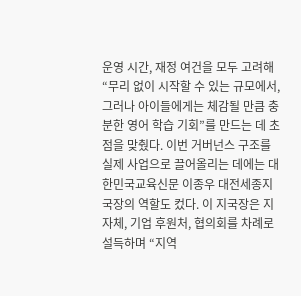운영 시간, 재정 여건을 모두 고려해 “무리 없이 시작할 수 있는 규모에서, 그러나 아이들에게는 체감될 만큼 충분한 영어 학습 기회”를 만드는 데 초점을 맞췄다. 이번 거버넌스 구조를 실제 사업으로 끌어올리는 데에는 대한민국교육신문 이종우 대전세종지국장의 역할도 컸다. 이 지국장은 지자체, 기업 후원처, 협의회를 차례로 설득하며 “지역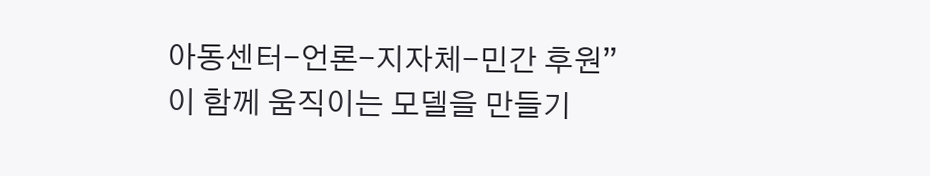아동센터-언론-지자체-민간 후원”이 함께 움직이는 모델을 만들기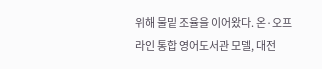위해 물밑 조율을 이어왔다. 온·오프라인 통합 영어도서관 모델, 대전